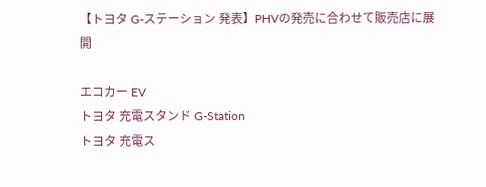【トヨタ G-ステーション 発表】PHVの発売に合わせて販売店に展開

エコカー EV
トヨタ 充電スタンド G-Station
トヨタ 充電ス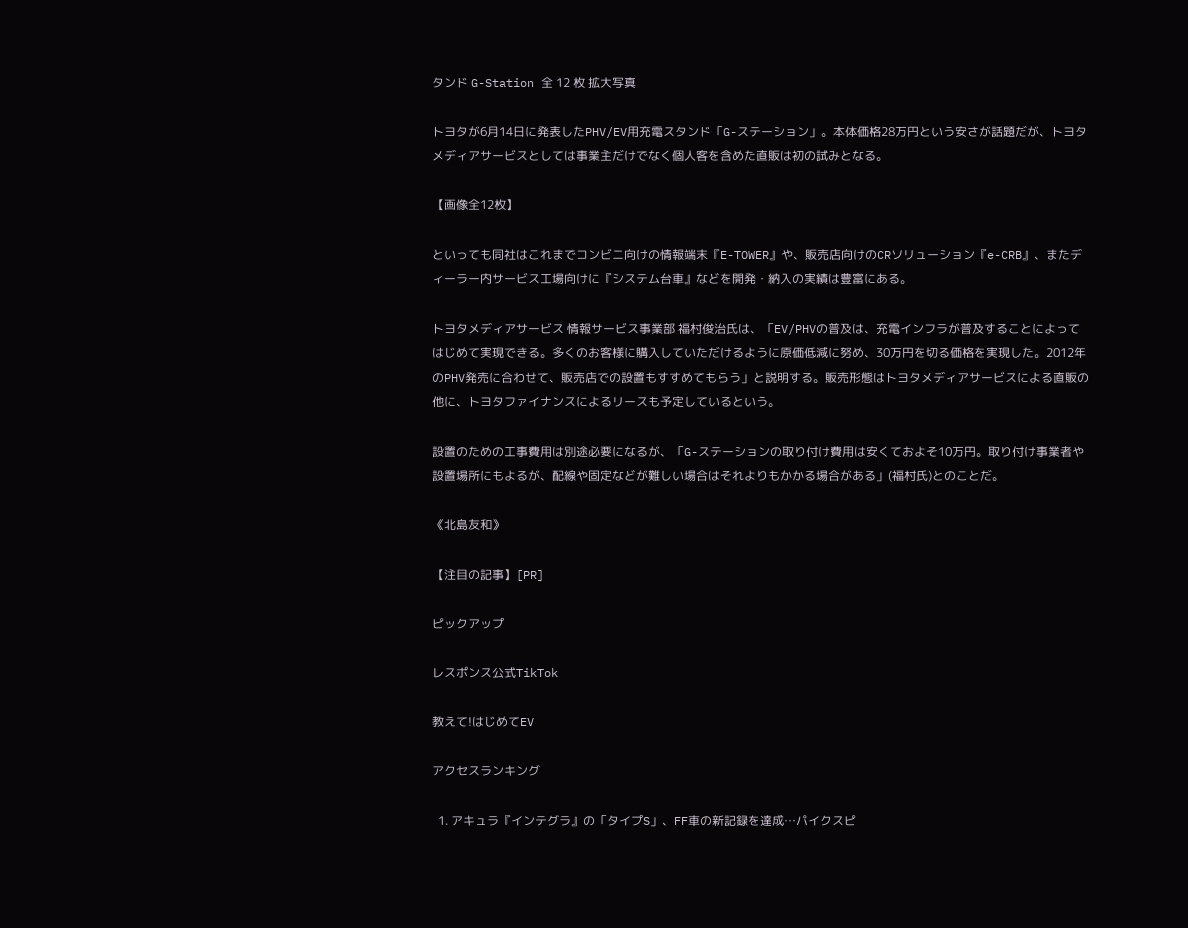タンド G-Station 全 12 枚 拡大写真

トヨタが6月14日に発表したPHV/EV用充電スタンド「G-ステーション」。本体価格28万円という安さが話題だが、トヨタメディアサービスとしては事業主だけでなく個人客を含めた直販は初の試みとなる。

【画像全12枚】

といっても同社はこれまでコンビニ向けの情報端末『E-TOWER』や、販売店向けのCRソリューション『e-CRB』、またディーラー内サービス工場向けに『システム台車』などを開発・納入の実績は豊富にある。

トヨタメディアサービス 情報サービス事業部 福村俊治氏は、「EV/PHVの普及は、充電インフラが普及することによってはじめて実現できる。多くのお客様に購入していただけるように原価低減に努め、30万円を切る価格を実現した。2012年のPHV発売に合わせて、販売店での設置もすすめてもらう」と説明する。販売形態はトヨタメディアサービスによる直販の他に、トヨタファイナンスによるリースも予定しているという。

設置のための工事費用は別途必要になるが、「G-ステーションの取り付け費用は安くておよそ10万円。取り付け事業者や設置場所にもよるが、配線や固定などが難しい場合はそれよりもかかる場合がある」(福村氏)とのことだ。

《北島友和》

【注目の記事】[PR]

ピックアップ

レスポンス公式TikTok

教えて!はじめてEV

アクセスランキング

  1. アキュラ『インテグラ』の「タイプS」、FF車の新記録を達成…パイクスピ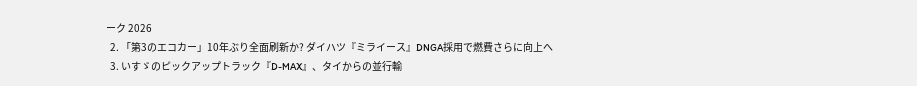ーク 2026
  2. 「第3のエコカー」10年ぶり全面刷新か? ダイハツ『ミライース』DNGA採用で燃費さらに向上へ
  3. いすゞのピックアップトラック『D-MAX』、タイからの並行輸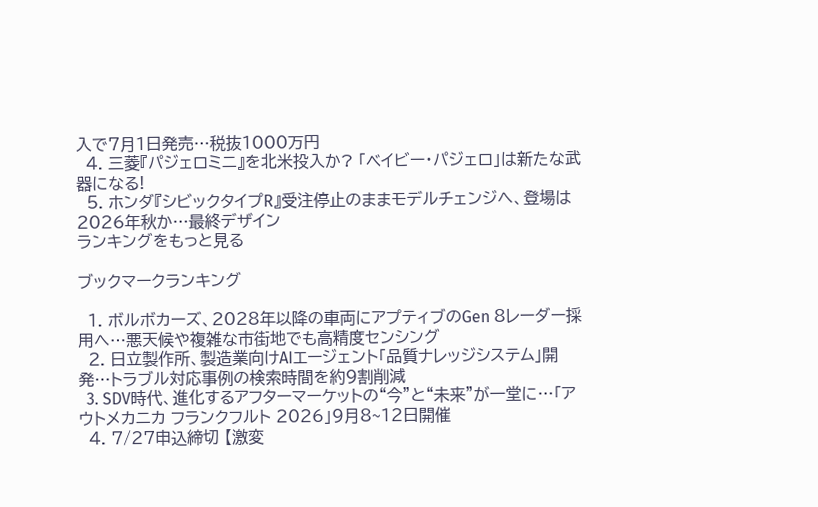入で7月1日発売…税抜1000万円
  4. 三菱『パジェロミニ』を北米投入か? 「ベイビー・パジェロ」は新たな武器になる!
  5. ホンダ『シビックタイプR』受注停止のままモデルチェンジへ、登場は2026年秋か…最終デザイン
ランキングをもっと見る

ブックマークランキング

  1. ボルボカーズ、2028年以降の車両にアプティブのGen 8レーダー採用へ…悪天候や複雑な市街地でも高精度センシング
  2. 日立製作所、製造業向けAIエージェント「品質ナレッジシステム」開発…トラブル対応事例の検索時間を約9割削減
  3. SDV時代、進化するアフターマーケットの“今”と“未来”が一堂に…「アウトメカニカ フランクフルト 2026」9月8~12日開催
  4. 7/27申込締切 【激変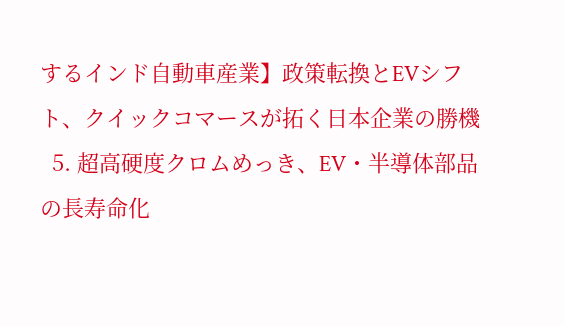するインド自動車産業】政策転換とEVシフト、クイックコマースが拓く日本企業の勝機
  5. 超高硬度クロムめっき、EV・半導体部品の長寿命化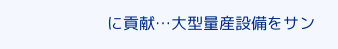に貢献…大型量産設備をサン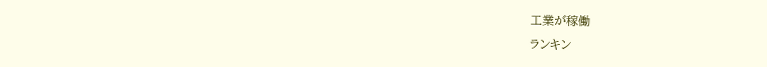工業が稼働
ランキン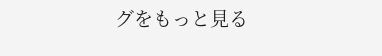グをもっと見る